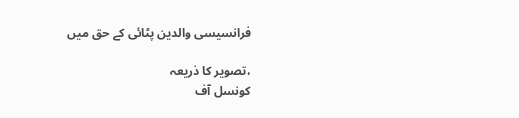فرانسیسی والدین پٹائی کے حق میں

،تصویر کا ذریعہ
کونسل آف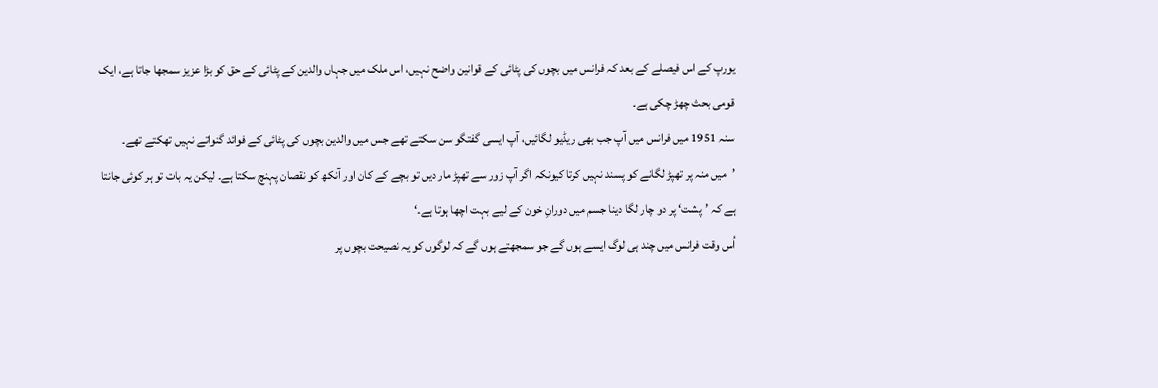یورپ کے اس فیصلے کے بعد کہ فرانس میں بچوں کی پٹائی کے قوانین واضح نہیں، اس ملک میں جہاں والدین کے پٹائی کے حق کو بڑا عزیز سمجھا جاتا ہے، ایک قومی بحث چھڑ چکی ہے۔
سنہ 1951 میں فرانس میں آپ جب بھی ریڈیو لگائیں، آپ ایسی گفتگو سن سکتے تھے جس میں والدین بچوں کی پٹائی کے فوائد گنواتے نہیں تھکتے تھے۔
’میں منہ پر تھپڑ لگانے کو پسند نہیں کرتا کیونکہ اگر آپ زور سے تھپڑ مار دیں تو بچے کے کان اور آنکھ کو نقصان پہنچ سکتا ہے۔ لیکن یہ بات تو ہر کوئی جانتا ہے کہ ’پشت‘ پر دو چار لگا دینا جسم میں دورانِ خون کے لیے بہت اچھا ہوتا ہے۔‘
اُس وقت فرانس میں چند ہی لوگ ایسے ہوں گے جو سمجھتے ہوں گے کہ لوگوں کو یہ نصیحت بچوں پر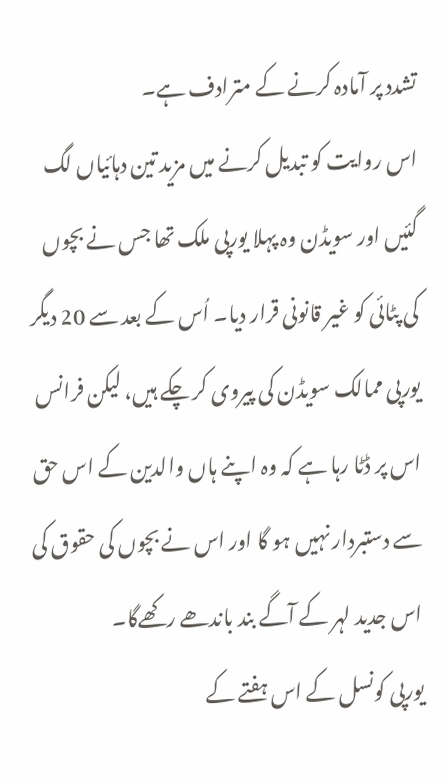تشدد پر آمادہ کرنے کے مترادف ہے۔
اس روایت کو تبدیل کرنے میں مزید تین دہائیاں لگ گئیں اور سویڈن وہ پہلا یورپی ملک تھا جس نے بچوں کی پٹائی کو غیر قانونی قرار دیا۔ اُس کے بعد سے 20 دیگر یورپی ممالک سویڈن کی پیروی کر چکے ہیں، لیکن فرانس اس پر ڈٹا رہا ہے کہ وہ اپنے ہاں والدین کے اس حق سے دستبردار نہیں ہو گا اور اس نے بچوں کی حقوق کی اس جدید لہر کے آگے بند باندھے رکھےگا۔
یورپی کونسل کے اس ہفتے کے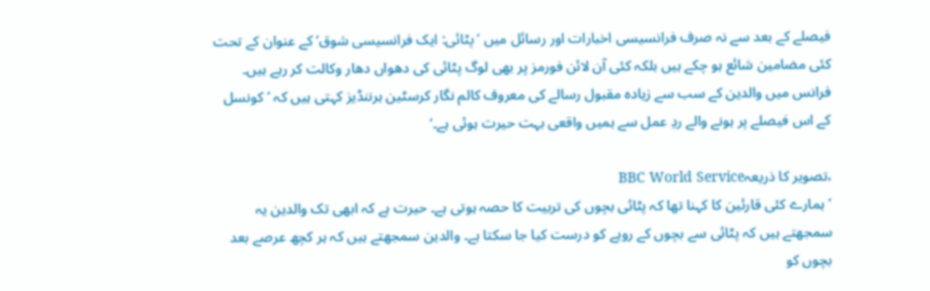فیصلے کے بعد سے نہ صرف فرانسیسی اخبارات اور رسائل میں ’پٹائی: ایک فرانسیسی شوق‘ کے عنوان کے تحت کئی مضامین شائع ہو چکے ہیں بلکہ کئی آن لائن فورمز پر بھی لوگ پٹائی کی دھواں دھار وکالت کر رہے ہیں۔
فرانس میں والدین کے سب سے زیادہ مقبول رسالے کی معروف کالم نگار کرسٹین ہرننڈیز کہتی ہیں کہ ’کونسل کے اس فیصلے پر ہونے والے ردِ عمل سے ہمیں واقعی بہت حیرت ہوئی ہے۔‘

،تصویر کا ذریعہBBC World Service
’ہمارے کئی قارئین کا کہنا تھا کہ پٹائی بچوں کی تربیت کا حصہ ہوتی ہے۔ حیرت ہے کہ ابھی تک والدین یہ سمجھتے ہیں کہ پٹائی سے بچوں کے رویے کو درست کیا جا سکتا ہے۔ والدین سمجھتے ہیں کہ ہر کچھ عرصے بعد بچوں کو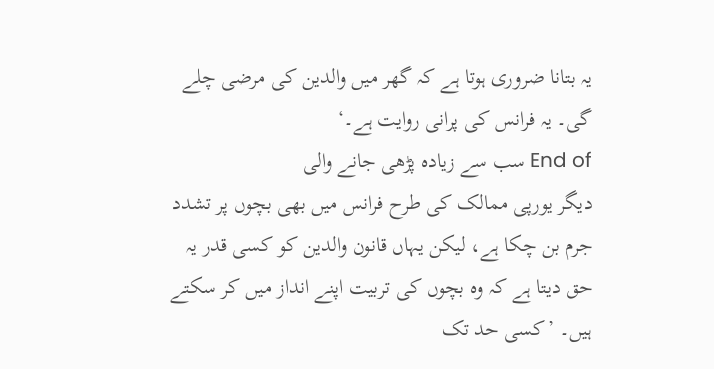یہ بتانا ضروری ہوتا ہے کہ گھر میں والدین کی مرضی چلے گی۔ یہ فرانس کی پرانی روایت ہے۔‘
End of سب سے زیادہ پڑھی جانے والی
دیگر یورپی ممالک کی طرح فرانس میں بھی بچوں پر تشدد جرم بن چکا ہے، لیکن یہاں قانون والدین کو کسی قدر یہ حق دیتا ہے کہ وہ بچوں کی تربیت اپنے انداز میں کر سکتے ہیں۔ ’کسی حد تک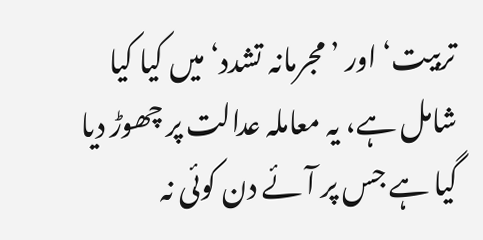تربیت‘ اور ’مجرمانہ تشدد‘ میں کیا کیا شامل ہے، یہ معاملہ عدالت پر چھوڑ دیا گیا ہے جس پر آئے دن کوئی نہ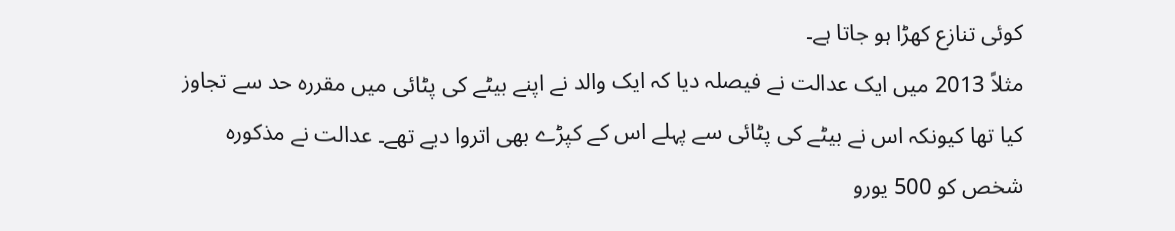کوئی تنازع کھڑا ہو جاتا ہے۔
مثلاً 2013 میں ایک عدالت نے فیصلہ دیا کہ ایک والد نے اپنے بیٹے کی پٹائی میں مقررہ حد سے تجاوز کیا تھا کیونکہ اس نے بیٹے کی پٹائی سے پہلے اس کے کپڑے بھی اتروا دیے تھے۔ عدالت نے مذکورہ شخص کو 500 یورو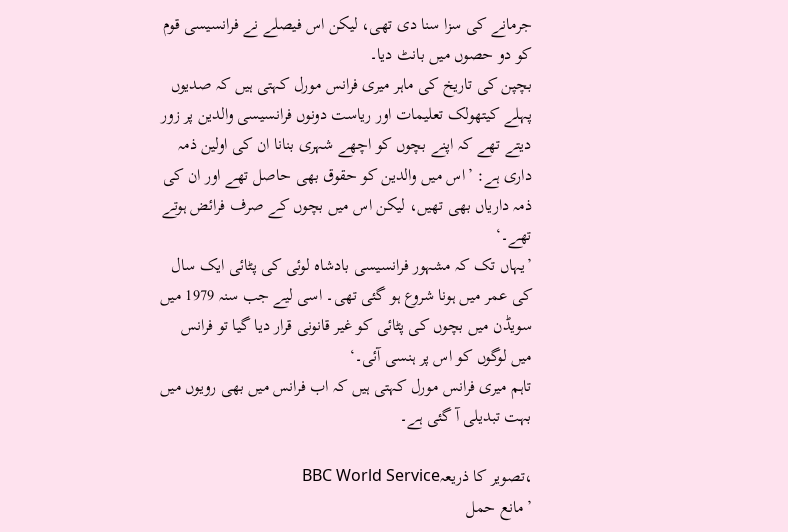جرمانے کی سزا سنا دی تھی، لیکن اس فیصلے نے فرانسیسی قوم کو دو حصوں میں بانٹ دیا۔
بچپن کی تاریخ کی ماہر میری فرانس مورل کہتی ہیں کہ صدیوں پہلے کیتھولک تعلیمات اور ریاست دونوں فرانسیسی والدین پر زور دیتے تھے کہ اپنے بچوں کو اچھے شہری بنانا ان کی اولین ذمہ داری ہے: ’اس میں والدین کو حقوق بھی حاصل تھے اور ان کی ذمہ داریاں بھی تھیں، لیکن اس میں بچوں کے صرف فرائض ہوتے تھے۔‘
’یہاں تک کہ مشہور فرانسیسی بادشاہ لوئی کی پٹائی ایک سال کی عمر میں ہونا شروع ہو گئی تھی۔ اسی لیے جب سنہ 1979 میں سویڈن میں بچوں کی پٹائی کو غیر قانونی قرار دیا گیا تو فرانس میں لوگوں کو اس پر ہنسی آئی۔‘
تاہم میری فرانس مورل کہتی ہیں کہ اب فرانس میں بھی رویوں میں بہت تبدیلی آ گئی ہے۔

،تصویر کا ذریعہBBC World Service
’مانع حمل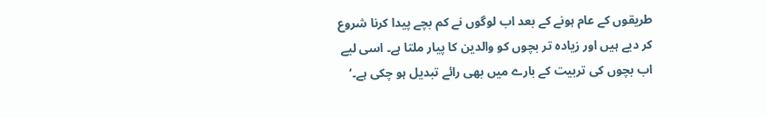طریقوں کے عام ہونے کے بعد اب لوگوں نے کم بچے پیدا کرنا شروع کر دیے ہیں اور زیادہ تر بچوں کو والدین کا پیار ملتا ہے۔ اسی لیے اب بچوں کی تربیت کے بارے میں بھی رائے تبدیل ہو چکی ہے۔‘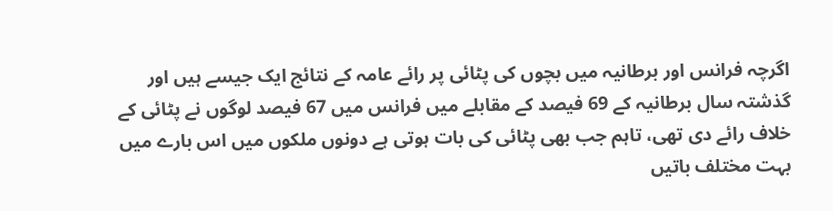اگرچہ فرانس اور برطانیہ میں بچوں کی پٹائی پر رائے عامہ کے نتائج ایک جیسے ہیں اور گذشتہ سال برطانیہ کے 69 فیصد کے مقابلے میں فرانس میں 67 فیصد لوگوں نے پٹائی کے خلاف رائے دی تھی، تاہم جب بھی پٹائی کی بات ہوتی ہے دونوں ملکوں میں اس بارے میں بہت مختلف باتیں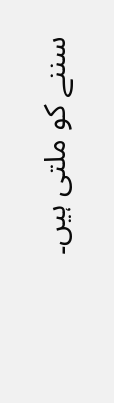سننے کو ملتی ہیں۔